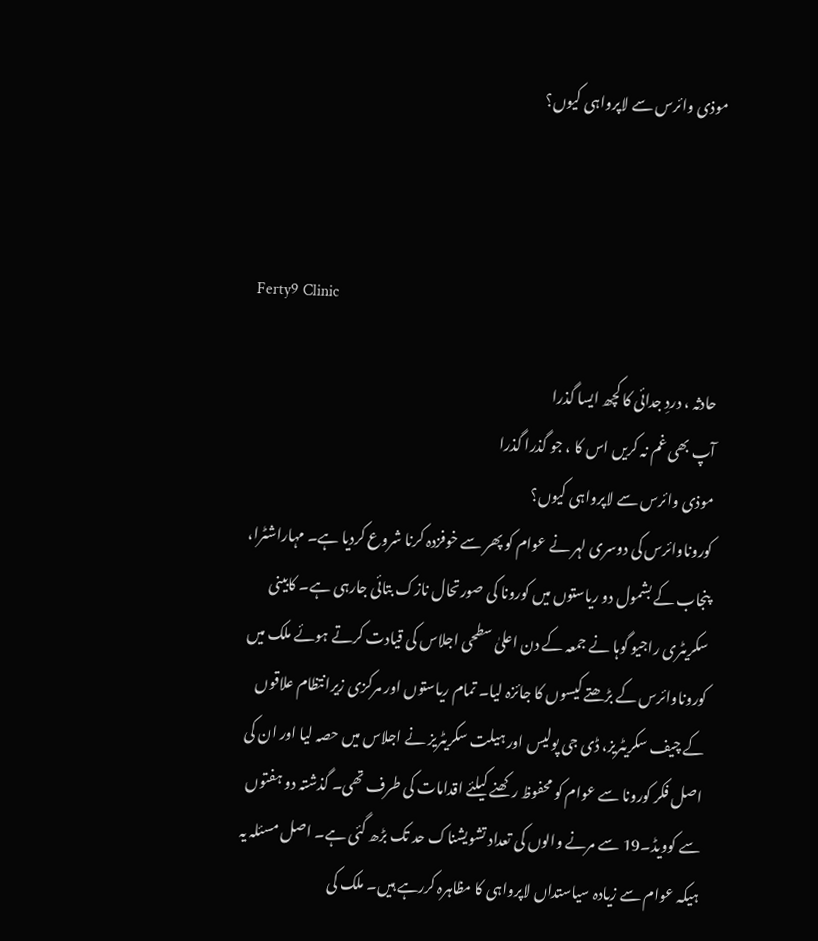موذی وائرس سے لاپرواہی کیوں؟



Ferty9 Clinic

حادثہ ، دردِ جدائی کا کچھ ایسا گذرا
آپ بھی غم نہ کریں اس کا ، جو گذرا گذرا
موذی وائرس سے لاپرواہی کیوں؟
کوروناوائرس کی دوسری لہر نے عوام کو پھر سے خوفزدہ کرنا شروع کردیا ہے۔ مہاراشٹرا، پنجاب کے بشمول دو ریاستوں میں کورونا کی صورتحال نازک بتائی جارہی ہے۔ کابینی سکریٹری راجیو گوہا نے جمعہ کے دن اعلیٰ سطحی اجلاس کی قیادت کرتے ہوئے ملک میں کوروناوائرس کے بڑھتے کیسوں کا جائزہ لیا۔ تمام ریاستوں اور مرکزی زیرانتظام علاقوں کے چیف سکریٹریز، ڈی جی پولیس اور ہیلت سکریٹریز نے اجلاس میں حصہ لیا اور ان کی اصل فکر کورونا سے عوام کو محفوظ رکھنے کیلئے اقدامات کی طرف تھی۔ گذشتہ دو ہفتوں سے کوویڈ۔19 سے مرنے والوں کی تعداد تشویشناک حد تک بڑھ گئی ہے۔ اصل مسئلہ یہ ہیکہ عوام سے زیادہ سیاستداں لاپرواہی کا مظاہرہ کررہے ہیں۔ ملک کی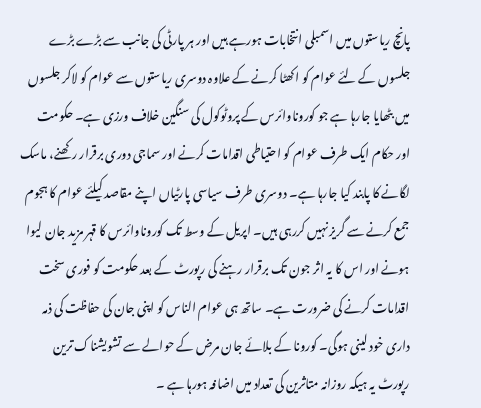پانچ ریاستوں میں اسمبلی انتخابات ہورہے ہیں اور ہر پارٹی کی جانب سے بڑے بڑے جلسوں کے لئے عوام کو اکھٹا کرنے کے علاوہ دوسری ریاستوں سے عوام کو لاکر جلسوں میں بٹھایا جارہا ہے جو کوروناوائرس کے پروٹوکول کی سنگین خلاف ورزی ہے۔ حکومت اور حکام ایک طرف عوام کو احتیاطی اقدامات کرنے اور سماجی دوری برقرار رکھنے، ماسک لگانے کا پابند کیا جارہا ہے۔ دوسری طرف سیاسی پارٹیاں اپنے مقاصد کیلئے عوام کا ہجوم جمع کرنے سے گریز نہیں کررہی ہیں۔ اپریل کے وسط تک کوروناوائرس کا قہر مزید جان لیوا ہونے اور اس کا یہ اثر جون تک برقرار رہنے کی رپورٹ کے بعد حکومت کو فوری سخت اقدامات کرنے کی ضرورت ہے۔ ساتھ ہی عوام الناس کو اپنی جان کی حفاظت کی ذمہ داری خود لینی ہوگی۔ کورونا کے بلائے جان مرض کے حوالے سے تشویشناک ترین رپورٹ یہ ہیکہ روزانہ متاثرین کی تعداد میں اضافہ ہورہا ہے ۔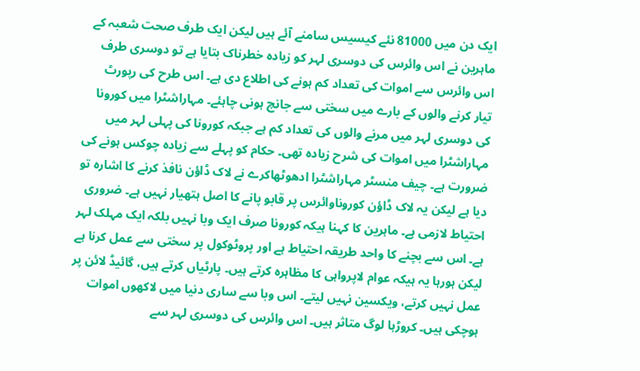ایک دن میں 81000 نئے کیسیس سامنے آئے ہیں لیکن ایک طرف صحت شعبہ کے ماہرین نے اس وائرس کی دوسری لہر کو زیادہ خطرناک بتایا ہے تو دوسری طرف اس وائرس سے اموات کی تعداد کم ہونے کی اطلاع دی ہے۔ اس طرح کی رپورٹ تیار کرنے والوں کے بارے میں سختی سے جانچ ہونی چاہئے۔ مہاراشٹرا میں کورونا کی دوسری لہر میں مرنے والوں کی تعداد کم ہے جبکہ کورونا کی پہلی لہر میں مہاراشٹرا میں اموات کی شرح زیادہ تھی۔ حکام کو پہلے سے زیادہ چوکس ہونے کی ضرورت ہے۔ چیف منسٹر مہاراشٹرا ادھوٹھاکرے نے لاک ڈاؤن نافذ کرنے کا اشارہ تو دیا ہے لیکن یہ لاک ڈاؤن کوروناوائرس پر قابو پانے کا اصل ہتھیار نہیں ہے۔ ضروری احتیاط لازمی ہے۔ ماہرین کا کہنا ہیکہ کورونا صرف ایک وبا نہیں بلکہ ایک مہلک لہر ہے۔ اس سے بچنے کا واحد طریقہ احتیاط ہے اور پروٹوکول پر سختی سے عمل کرنا ہے لیکن ہورہا یہ ہیکہ عوام لاپرواہی کا مظاہرہ کرتے ہیں۔ پارٹیاں کرتے ہیں، گائیڈ لائن پر عمل نہیں کرتے، ویکسین نہیں لیتے۔ اس وبا سے ساری دنیا میں لاکھوں اموات ہوچکی ہیں۔ کروڑہا لوگ متاثر ہیں۔ اس وائرس کی دوسری لہر سے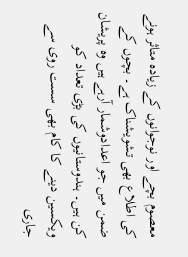معصوم بچے اور نوجوانوں کے زیادہ متاثر ہونے کی اطلاع بھی تشویشناک ہے۔ بچوں کے ضمن میں جو اعدادوشمار آرہے ہیں وہ پریشان کن ہیں۔ ہندوستانیوں کی بڑی تعداد کو ویکسین دینے کا کام بھی سست روی سے جاری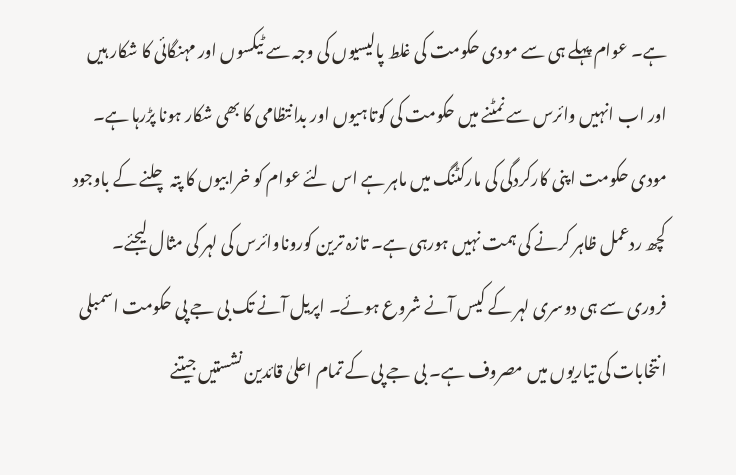ہے۔ عوام پہلے ہی سے مودی حکومت کی غلط پالیسیوں کی وجہ سے ٹیکسوں اور مہنگائی کا شکار ہیں اور اب انہیں وائرس سے نمٹنے میں حکومت کی کوتاہیوں اور بدانتظامی کا بھی شکار ہونا پڑرہا ہے۔ مودی حکومت اپنی کارکردگی کی مارکٹنگ میں ماہر ہے اس لئے عوام کو خرابیوں کا پتہ چلنے کے باوجود کچھ ردعمل ظاہر کرنے کی ہمت نہیں ہورہی ہے۔ تازہ ترین کوروناوائرس کی لہر کی مثال لیجئے۔ فروری سے ہی دوسری لہر کے کیس آنے شروع ہوئے۔ اپریل آنے تک بی جے پی حکومت اسمبلی انتخابات کی تیاریوں میں مصروف ہے۔ بی جے پی کے تمام اعلیٰ قائدین نشستیں جیتنے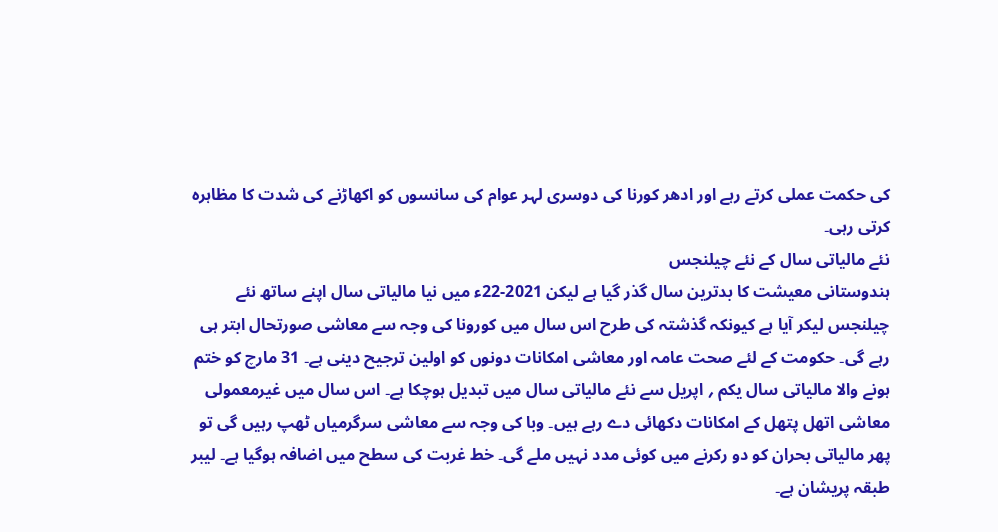کی حکمت عملی کرتے رہے اور ادھر کورنا کی دوسری لہر عوام کی سانسوں کو اکھاڑنے کی شدت کا مظاہرہ کرتی رہی۔
نئے مالیاتی سال کے نئے چیلنجس
ہندوستانی معیشت کا بدترین سال گذر گیا ہے لیکن 2021-22ء میں نیا مالیاتی سال اپنے ساتھ نئے چیلنجس لیکر آیا ہے کیونکہ گذشتہ کی طرح اس سال میں کورونا کی وجہ سے معاشی صورتحال ابتر ہی رہے گی۔ حکومت کے لئے صحت عامہ اور معاشی امکانات دونوں کو اولین ترجیح دینی ہے۔ 31 مارچ کو ختم ہونے والا مالیاتی سال یکم ؍ اپریل سے نئے مالیاتی سال میں تبدیل ہوچکا ہے۔ اس سال میں غیرمعمولی معاشی اتھل پتھل کے امکانات دکھائی دے رہے ہیں۔ وبا کی وجہ سے معاشی سرگرمیاں ٹھپ رہیں گی تو پھر مالیاتی بحران کو دو رکرنے میں کوئی مدد نہیں ملے گی۔ خط غربت کی سطح میں اضافہ ہوگیا ہے۔ لیبر طبقہ پریشان ہے۔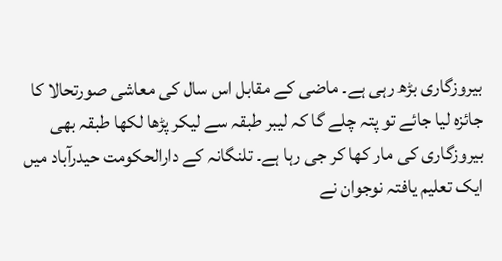بیروزگاری بڑھ رہی ہے۔ ماضی کے مقابل اس سال کی معاشی صورتحالا کا جائزہ لیا جائے تو پتہ چلے گا کہ لیبر طبقہ سے لیکر پڑھا لکھا طبقہ بھی بیروزگاری کی مار کھا کر جی رہا ہے۔ تلنگانہ کے دارالحکومت حیدرآباد میں ایک تعلیم یافتہ نوجوان نے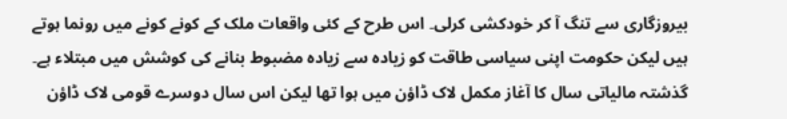بیروزگاری سے تنگ آ کر خودکشی کرلی۔ اس طرح کے کئی واقعات ملک کے کونے کونے میں رونما ہوتے ہیں لیکن حکومت اپنی سیاسی طاقت کو زیادہ سے زیادہ مضبوط بنانے کی کوشش میں مبتلاء ہے۔ گذشتہ مالیاتی سال کا آغاز مکمل لاک ڈاؤن میں ہوا تھا لیکن اس سال دوسرے قومی لاک ڈاؤن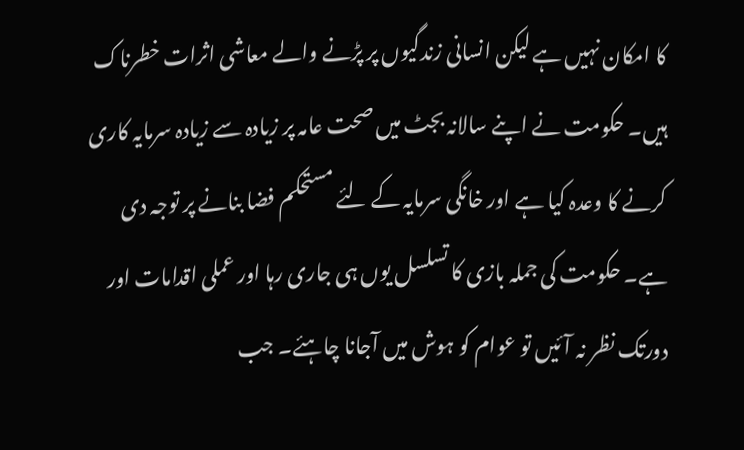کا امکان نہیں ہے لیکن انسانی زندگیوں پر پڑنے والے معاشی اثرات خطرناک ہیں۔ حکومت نے اپنے سالانہ بجٹ میں صحت عامہ پر زیادہ سے زیادہ سرمایہ کاری کرنے کا وعدہ کیا ہے اور خانگی سرمایہ کے لئے مستحکم فضا بنانے پر توجہ دی ہے۔ حکومت کی جملہ بازی کا تسلسل یوں ہی جاری رہا اور عملی اقدامات اور دورتک نظر نہ آئیں تو عوام کو ہوش میں آجانا چاہئے۔ جب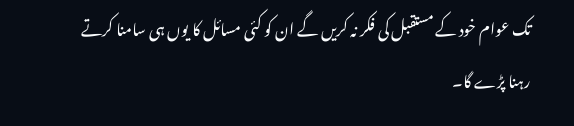تک عوام خود کے مستقبل کی فکر نہ کریں گے ان کو کئی مسائل کا یوں ہی سامنا کرتے رہنا پڑے گا۔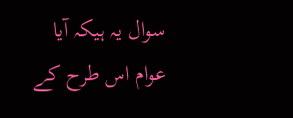سوال یہ ہیکہ آیا عوام اس طرح کے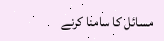مسائل کا سامنا کرنے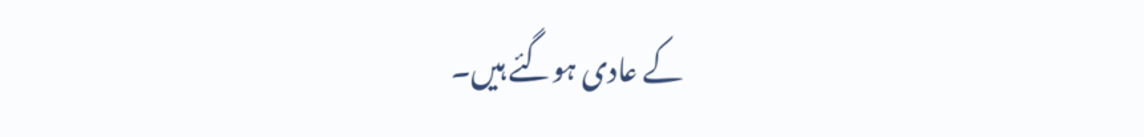کے عادی ہوگئے ہیں۔